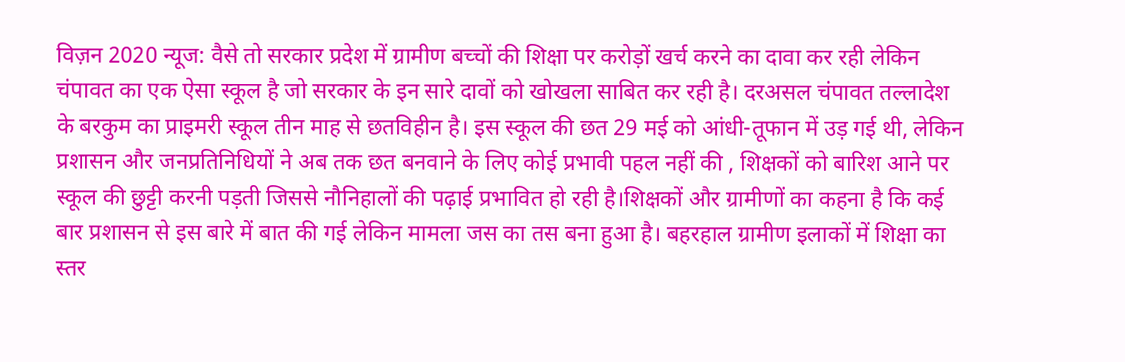विज़न 2020 न्यूज: वैसे तो सरकार प्रदेश में ग्रामीण बच्चों की शिक्षा पर करोड़ों खर्च करने का दावा कर रही लेकिन चंपावत का एक ऐसा स्कूल है जो सरकार के इन सारे दावों को खोखला साबित कर रही है। दरअसल चंपावत तल्लादेश के बरकुम का प्राइमरी स्कूल तीन माह से छतविहीन है। इस स्कूल की छत 29 मई को आंधी-तूफान में उड़ गई थी, लेकिन प्रशासन और जनप्रतिनिधियों ने अब तक छत बनवाने के लिए कोई प्रभावी पहल नहीं की , शिक्षकों को बारिश आने पर स्कूल की छुट्टी करनी पड़ती जिससे नौनिहालों की पढ़ाई प्रभावित हो रही है।शिक्षकों और ग्रामीणों का कहना है कि कई बार प्रशासन से इस बारे में बात की गई लेकिन मामला जस का तस बना हुआ है। बहरहाल ग्रामीण इलाकों में शिक्षा का स्तर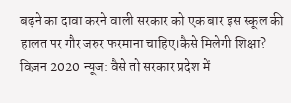बढ़ने का दावा करने वाली सरकार को एक बार इस स्कूल की हालत पर गौर जरुर फरमाना चाहिए।कैसे मिलेगी शिक्षा?
विज़न 2020 न्यूज: वैसे तो सरकार प्रदेश में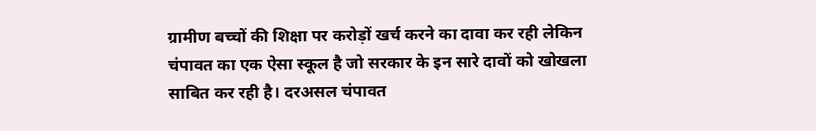ग्रामीण बच्चों की शिक्षा पर करोड़ों खर्च करने का दावा कर रही लेकिन चंपावत का एक ऐसा स्कूल है जो सरकार के इन सारे दावों को खोखला साबित कर रही है। दरअसल चंपावत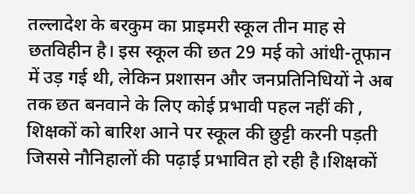तल्लादेश के बरकुम का प्राइमरी स्कूल तीन माह से छतविहीन है। इस स्कूल की छत 29 मई को आंधी-तूफान में उड़ गई थी, लेकिन प्रशासन और जनप्रतिनिधियों ने अब तक छत बनवाने के लिए कोई प्रभावी पहल नहीं की , शिक्षकों को बारिश आने पर स्कूल की छुट्टी करनी पड़ती जिससे नौनिहालों की पढ़ाई प्रभावित हो रही है।शिक्षकों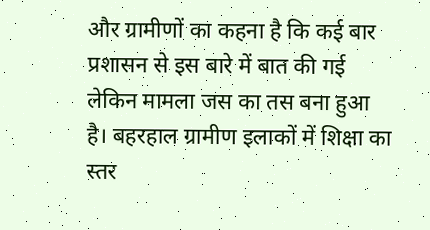और ग्रामीणों का कहना है कि कई बार प्रशासन से इस बारे में बात की गई लेकिन मामला जस का तस बना हुआ है। बहरहाल ग्रामीण इलाकों में शिक्षा का स्तर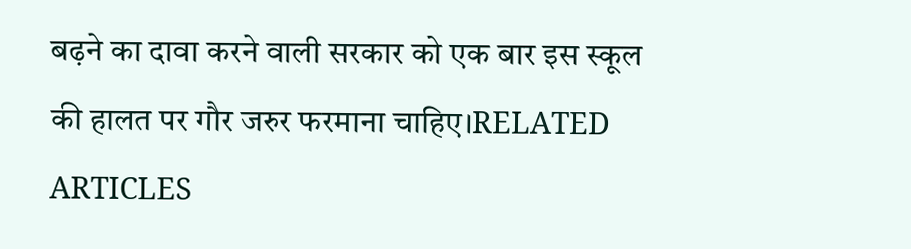बढ़ने का दावा करने वाली सरकार को एक बार इस स्कूल की हालत पर गौर जरुर फरमाना चाहिए।RELATED ARTICLES